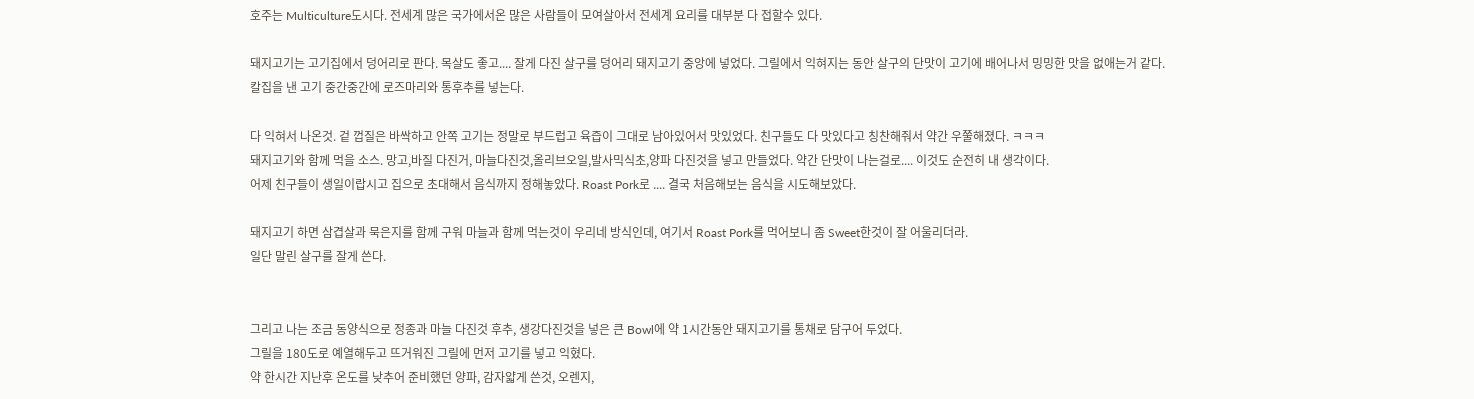호주는 Multiculture도시다. 전세계 많은 국가에서온 많은 사람들이 모여살아서 전세계 요리를 대부분 다 접할수 있다.

돼지고기는 고기집에서 덩어리로 판다. 목살도 좋고.... 잘게 다진 살구를 덩어리 돼지고기 중앙에 넣었다. 그릴에서 익혀지는 동안 살구의 단맛이 고기에 배어나서 밍밍한 맛을 없애는거 같다.
칼집을 낸 고기 중간중간에 로즈마리와 통후추를 넣는다.

다 익혀서 나온것. 겉 껍질은 바싹하고 안쪽 고기는 정말로 부드럽고 육즙이 그대로 남아있어서 맛있었다. 친구들도 다 맛있다고 칭찬해줘서 약간 우쭐해졌다. ㅋㅋㅋ
돼지고기와 함께 먹을 소스. 망고,바질 다진거, 마늘다진것,올리브오일,발사믹식초,양파 다진것을 넣고 만들었다. 약간 단맛이 나는걸로.... 이것도 순전히 내 생각이다.
어제 친구들이 생일이랍시고 집으로 초대해서 음식까지 정해놓았다. Roast Pork로 .... 결국 처음해보는 음식을 시도해보았다.

돼지고기 하면 삼겹살과 묵은지를 함께 구워 마늘과 함께 먹는것이 우리네 방식인데, 여기서 Roast Pork를 먹어보니 좀 Sweet한것이 잘 어울리더라.
일단 말린 살구를 잘게 쓴다.


그리고 나는 조금 동양식으로 정종과 마늘 다진것 후추, 생강다진것을 넣은 큰 Bowl에 약 1시간동안 돼지고기를 통채로 담구어 두었다.
그릴을 180도로 예열해두고 뜨거워진 그릴에 먼저 고기를 넣고 익혔다.
약 한시간 지난후 온도를 낮추어 준비했던 양파, 감자얇게 쓴것, 오렌지,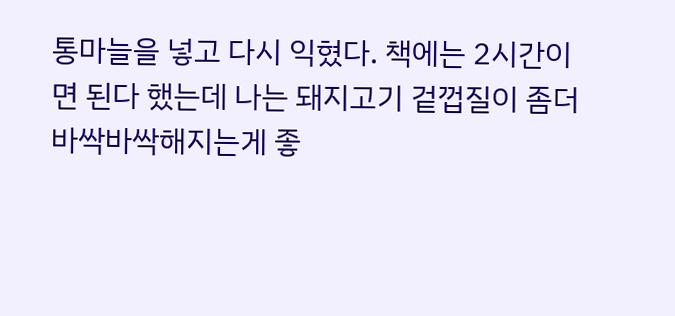통마늘을 넣고 다시 익혔다. 책에는 2시간이면 된다 했는데 나는 돼지고기 겉껍질이 좀더 바싹바싹해지는게 좋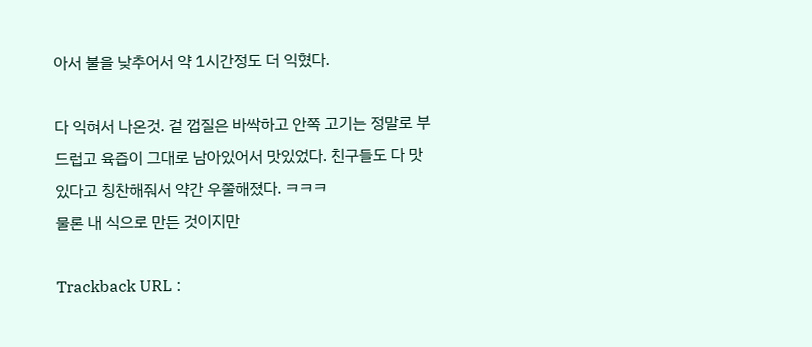아서 불을 낮추어서 약 1시간정도 더 익혔다.

다 익혀서 나온것. 겉 껍질은 바싹하고 안쪽 고기는 정말로 부드럽고 육즙이 그대로 남아있어서 맛있었다. 친구들도 다 맛있다고 칭찬해줘서 약간 우쭐해졌다. ㅋㅋㅋ
물론 내 식으로 만든 것이지만

Trackback URL :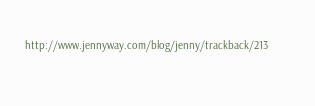http://www.jennyway.com/blog/jenny/trackback/213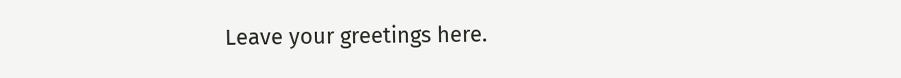Leave your greetings here.